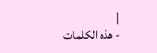|
- هذه الكلمات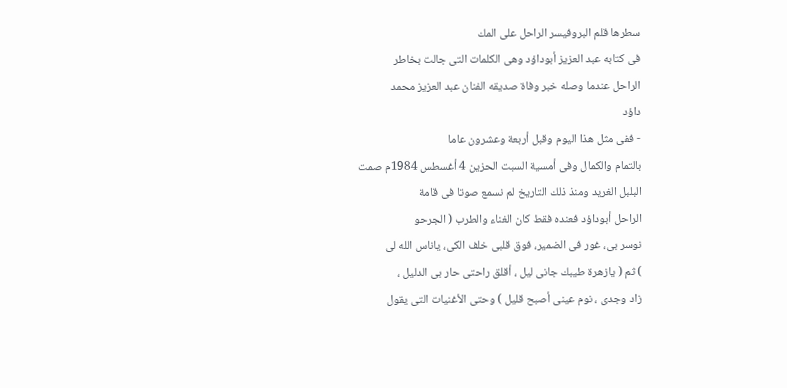سطرها قلم البروفيسر الراحل على المك
فى كتابه عبد العزيز أبوداؤد وهى الكلمات التى جالت بخاطر
الراحل عندما وصله خبر وفاة صديقه الفنان عبد العزيز محمد
داؤد
- ففى مثل هذا اليوم وقبل أربعة وعشرون عاما
بالتمام والكمال وفى أمسية السبت الحزين 4 أغسطس 1984م صمت
البلبل الغريد ومنذ ذلك التاريخ لم نسمع صوتا فى قامة
الراحل أبوداؤد فعنده فقط كان الغناء والطرب ( الجرحو
نوسر بى، غور فى الضمير، فوق قلبى خلف الكى، ياناس الله لى
) ثم ( يازهرة طيبك جانى ليل ، أقلق راحتى حار بى الدليل ،
زاد وجدى ، نوم عينى أصبح قليل ) وحتى الأغنيات التى يقول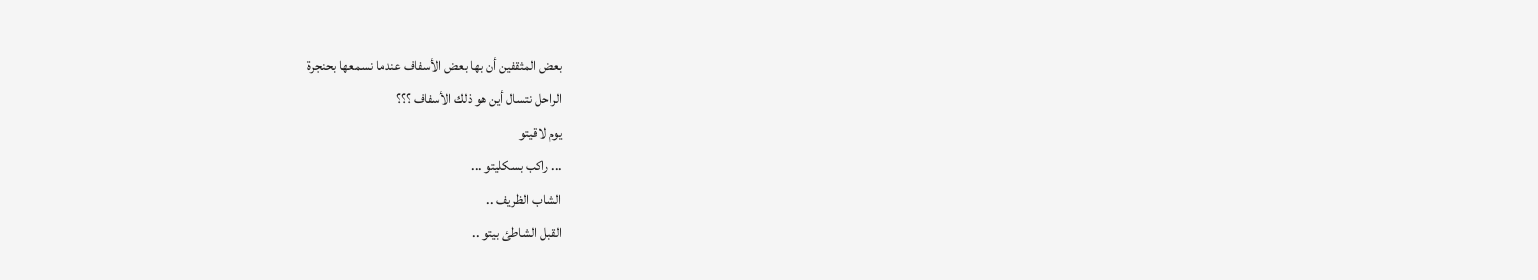بعض المثقفين أن بها بعض الأسفاف عندما نسمعها بحنجرة
الراحل نتسال أين هو ذلك الأسفاف ؟؟؟
يوم لاقيتو
... راكب بسكليتو ...
الشاب الظريف ..
القبل الشاطئ بيتو ..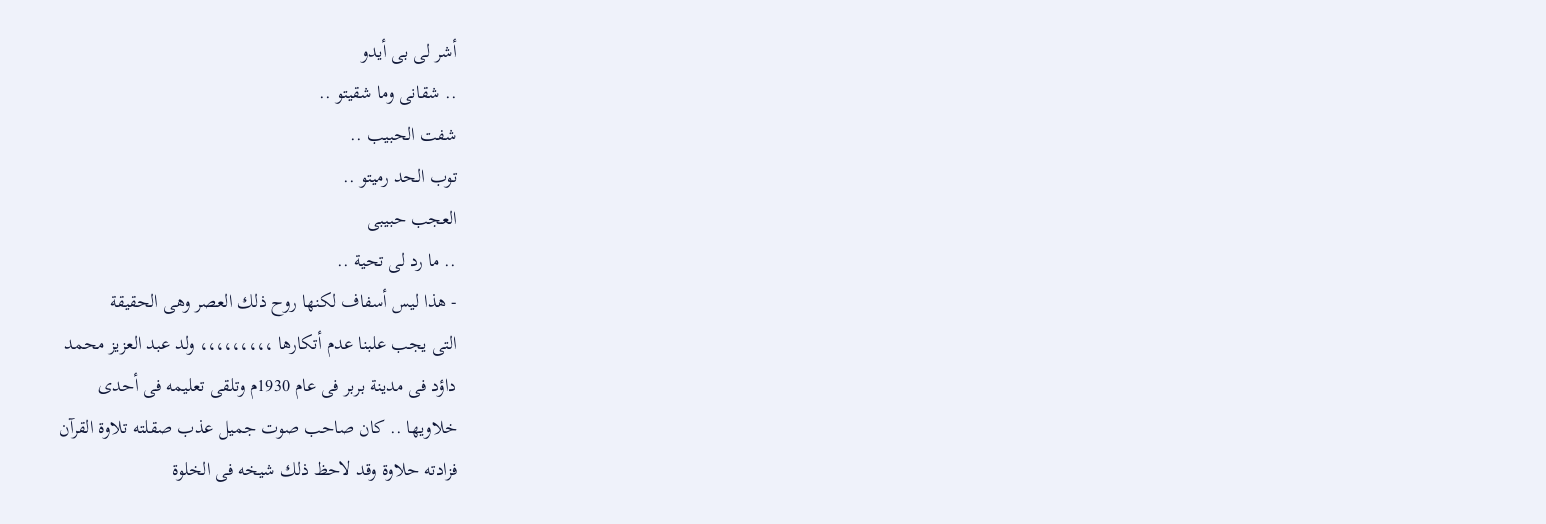أشر لى بى أيدو
.. شقانى وما شقيتو ..
شفت الحبيب ..
توب الحد رميتو ..
العجب حبيبى
.. ما رد لى تحية ..
- هذا ليس أسفاف لكنها روح ذلك العصر وهى الحقيقة
التى يجب علبنا عدم أتكارها ،،،،،،،،، ولد عبد العزيز محمد
داؤد فى مدينة بربر فى عام 1930م وتلقى تعليمه فى أحدى
خلاويها .. كان صاحب صوت جميل عذب صقلته تلاوة القرآن
فزادته حلاوة وقد لاحظ ذلك شيخه فى الخلوة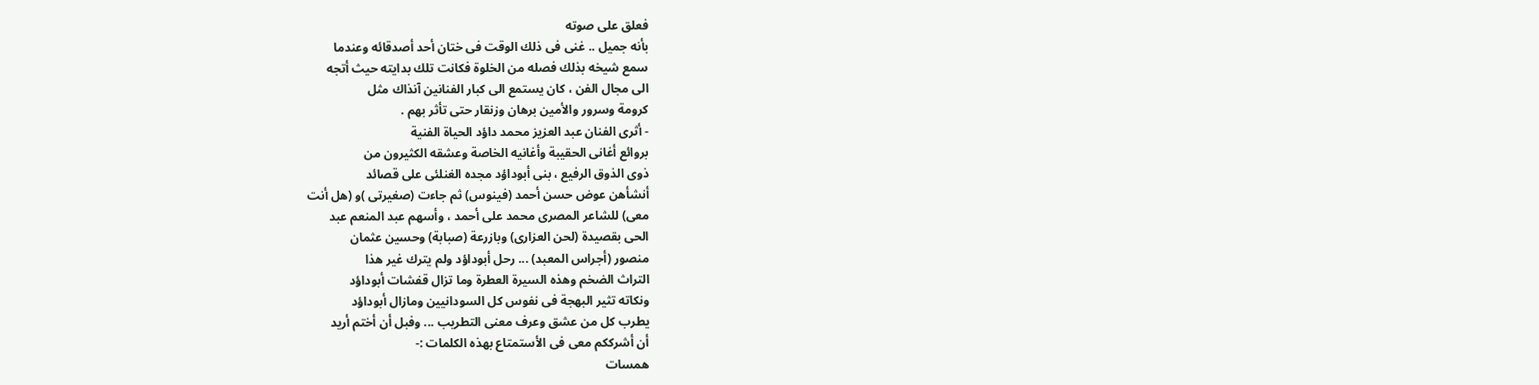فعلق على صوته
بأنه جميل .. غنى فى ذلك الوقت فى ختان أحد أصدقائه وعندما
سمع شيخه بذلك فصله من الخلوة فكانت تلك بدايته حيث أتجه
الى مجال الفن ، كان يستمع الى كبار الفنانين آنذاك مثل
كرومة وسرور والأمين برهان وزنقار حتى تأثر بهم .
- أثرى الفنان عبد العزيز محمد داؤد الحياة الفنية
بروائع أغانى الحقيبة وأغانيه الخاصة وعشقه الكثيرون من
ذوى الذوق الرفيع ، بنى أبوداؤد مجده الغنلئى على قصائد
أنشأهن عوض حسن أحمد (فينوس) ثم جاءت (صغيرتى )و (هل أنت
معى) للشاعر المصرى محمد على أحمد ، وأسهم عبد المنعم عبد
الحى بقصيدة (لحن العزارى) وبازرعة (صبابة) وحسين عثمان
منصور (أجراس المعبد) ... رحل أبوداؤد ولم يترك غير هذا
التراث الضخم وهذه السيرة العطرة وما تزال قفشات أبوداؤد
ونكاته تثير البهجة فى نفوس كل السودانيين ومازال أبوداؤد
يطرب كل من عشق وعرف معنى التطريب ... وفبل أن أختم أريد
أن أشرككم معى فى الأستمتاع بهذه الكلمات :-
همسات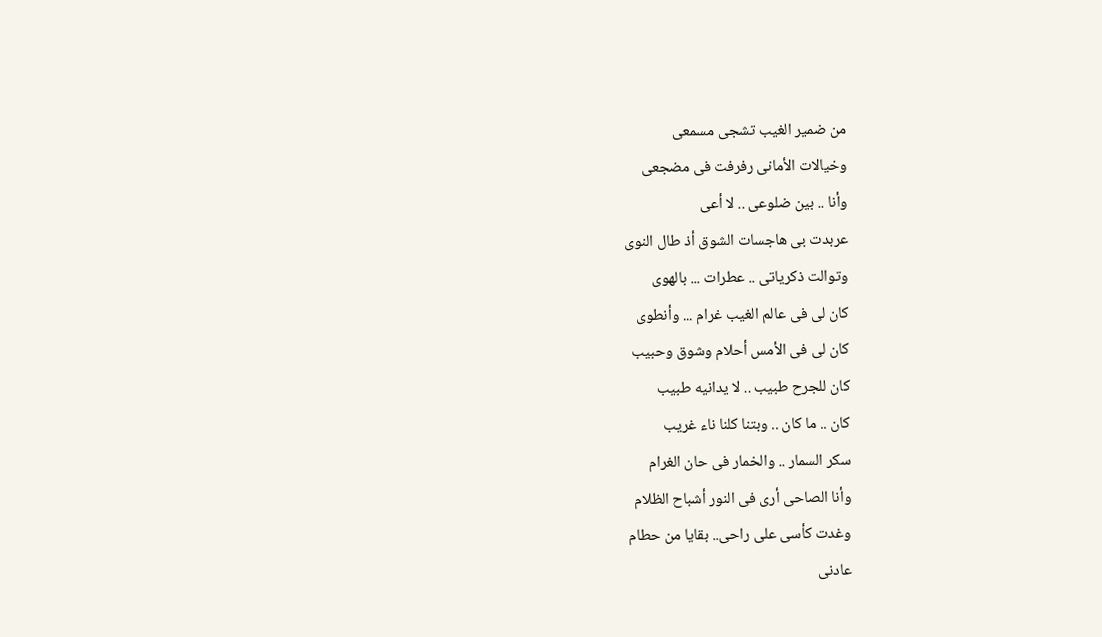من ضمير الغيب تشجى مسمعى
وخيالات الأمانى رفرفت فى مضجعى
وأنا .. بين ضلوعى .. لا أعى
عربدت بى هاجسات الشوق أذ طال النوى
وتوالت ذكرياتى .. عطرات ... بالهوى
كان لى فى عالم الغيب غرام ... وأنطوى
كان لى فى الأمس أحلام وشوق وحبيب
كان للجرح طبيب .. لا يدانيه طبيب
كان .. ما كان .. وبتنا كلنا ناء غريب
سكر السمار .. والخمار فى حان الغرام
وأنا الصاحى أرى فى النور أشباح الظلام
وغدت كأسى على راحى.. بقايا من حطام
عادنى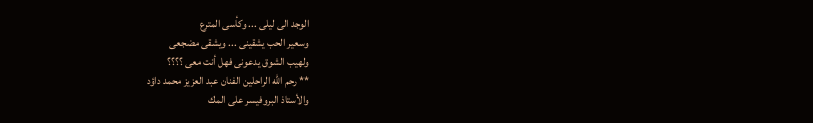الوجد الى ليلى ... وكأسى المترع
وسعير الحب يشقينى ... ويشقى مضجعى
ولهيب الشوق يدعونى فهل أنت معى ؟؟؟؟
** رحم الله الراحلين الفنان عبد العزيز محمد داؤد
والأستاذ البروفيسر على المك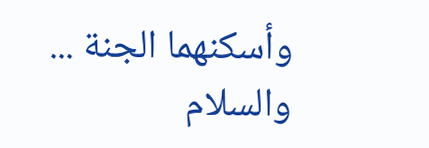وأسكنهما الجنة ... والسلام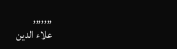,,,,,,,
علاء الدين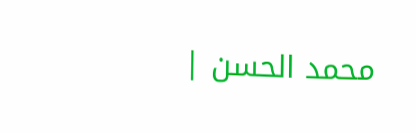محمد الحسن |